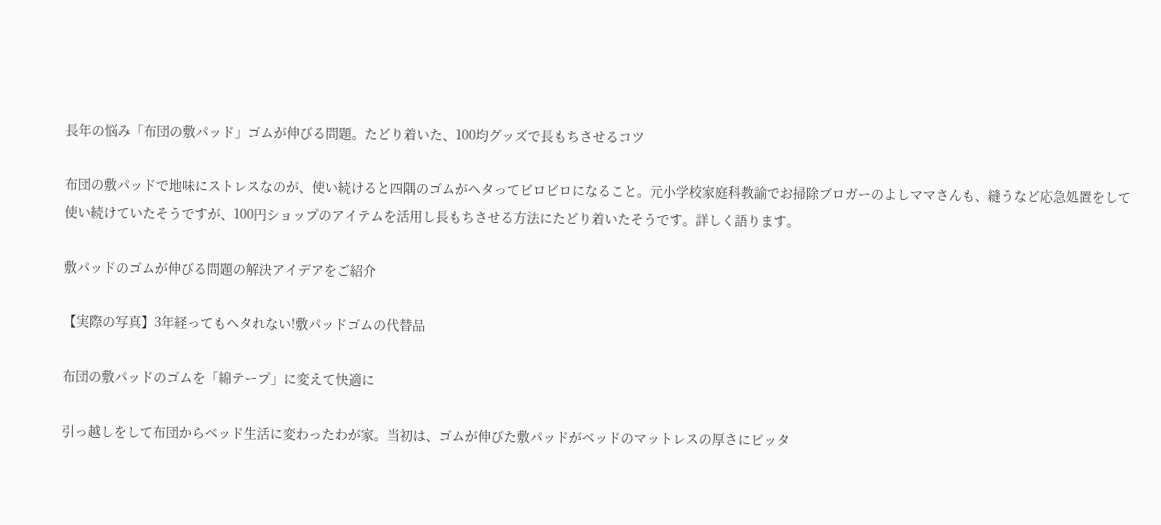長年の悩み「布団の敷パッド」ゴムが伸びる問題。たどり着いた、100均グッズで長もちさせるコツ

布団の敷パッドで地味にストレスなのが、使い続けると四隅のゴムがヘタってビロビロになること。元小学校家庭科教諭でお掃除ブロガーのよしママさんも、縫うなど応急処置をして使い続けていたそうですが、100円ショップのアイテムを活用し長もちさせる方法にたどり着いたそうです。詳しく語ります。

敷パッドのゴムが伸びる問題の解決アイデアをご紹介

【実際の写真】3年経ってもヘタれない!敷パッドゴムの代替品

布団の敷パッドのゴムを「綿テープ」に変えて快適に

引っ越しをして布団からベッド生活に変わったわが家。当初は、ゴムが伸びた敷パッドがベッドのマットレスの厚さにピッタ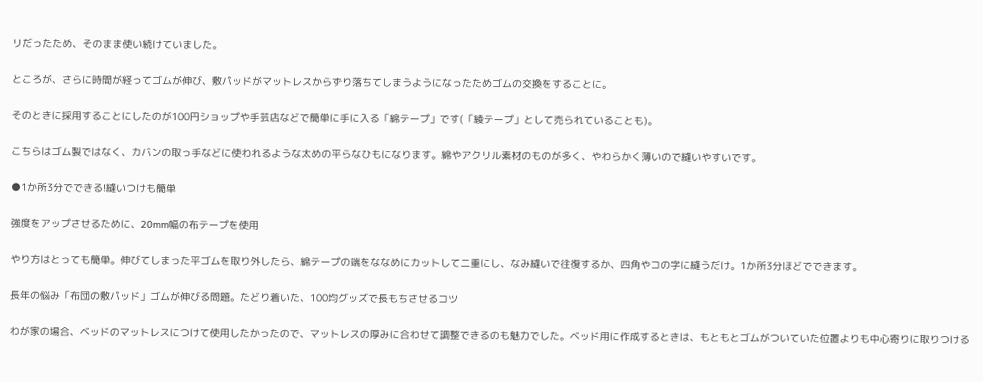リだったため、そのまま使い続けていました。

ところが、さらに時間が経ってゴムが伸び、敷パッドがマットレスからずり落ちてしまうようになったためゴムの交換をすることに。

そのときに採用することにしたのが100円ショップや手芸店などで簡単に手に入る「綿テープ」です(「綾テープ」として売られていることも)。

こちらはゴム製ではなく、カバンの取っ手などに使われるような太めの平らなひもになります。綿やアクリル素材のものが多く、やわらかく薄いので縫いやすいです。

●1か所3分でできる!縫いつけも簡単

強度をアップさせるために、20mm幅の布テープを使用

やり方はとっても簡単。伸びてしまった平ゴムを取り外したら、綿テープの端をななめにカットして二重にし、なみ縫いで往復するか、四角やコの字に縫うだけ。1か所3分ほどでできます。

長年の悩み「布団の敷パッド」ゴムが伸びる問題。たどり着いた、100均グッズで長もちさせるコツ

わが家の場合、ベッドのマットレスにつけて使用したかったので、マットレスの厚みに合わせて調整できるのも魅力でした。ベッド用に作成するときは、もともとゴムがついていた位置よりも中心寄りに取りつける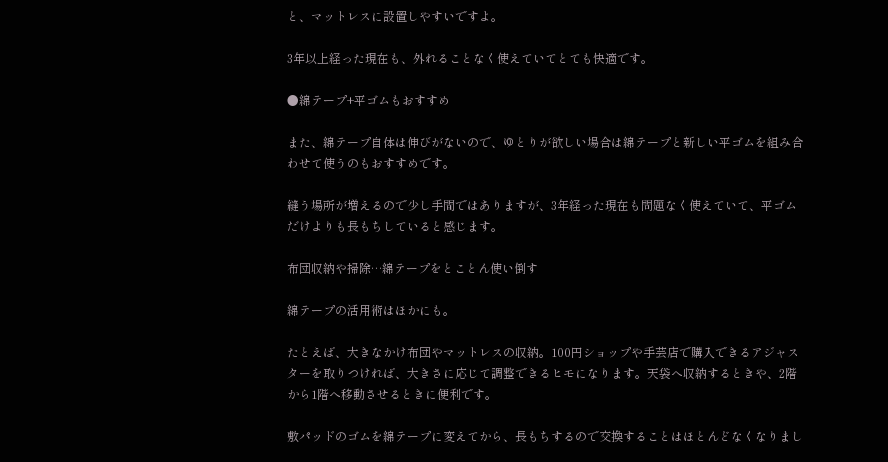と、マットレスに設置しやすいですよ。

3年以上経った現在も、外れることなく使えていてとても快適です。

●綿テープ+平ゴムもおすすめ

また、綿テープ自体は伸びがないので、ゆとりが欲しい場合は綿テープと新しい平ゴムを組み合わせて使うのもおすすめです。

縫う場所が増えるので少し手間ではありますが、3年経った現在も問題なく使えていて、平ゴムだけよりも長もちしていると感じます。

布団収納や掃除…綿テープをとことん使い倒す

綿テープの活用術はほかにも。

たとえば、大きなかけ布団やマットレスの収納。100円ショップや手芸店で購入できるアジャスターを取りつければ、大きさに応じて調整できるヒモになります。天袋へ収納するときや、2階から1階へ移動させるときに便利です。

敷パッドのゴムを綿テープに変えてから、長もちするので交換することはほとんどなくなりまし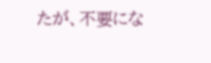たが、不要にな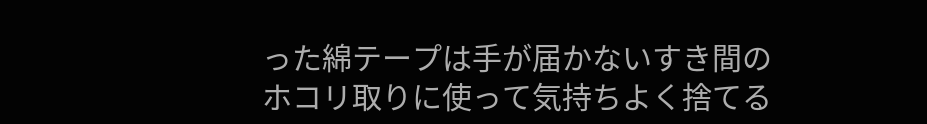った綿テープは手が届かないすき間のホコリ取りに使って気持ちよく捨てる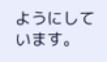ようにしています。